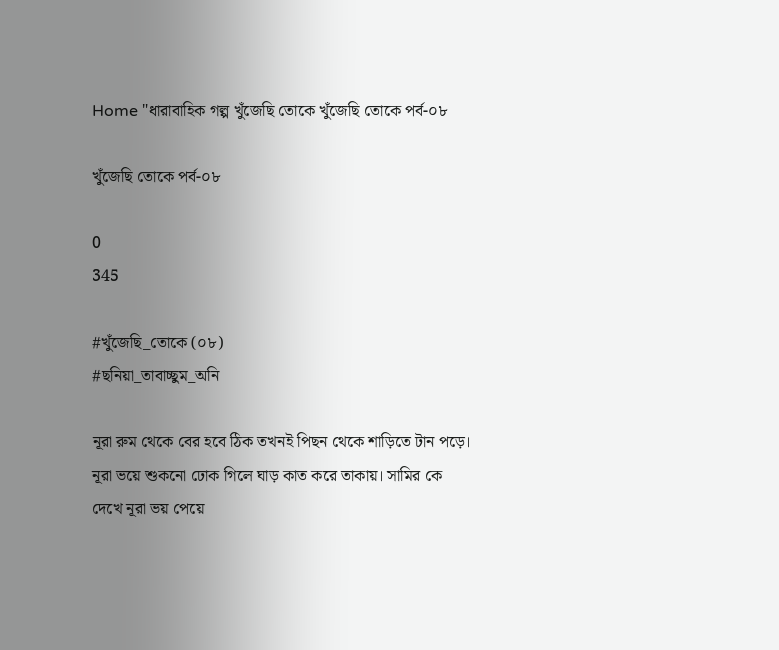Home "ধারাবাহিক গল্প খুঁজেছি তোকে খুঁজেছি তোকে পর্ব-০৮

খুঁজেছি তোকে পর্ব-০৮

0
345

#খুঁজেছি_তোকে (০৮)
#ছনিয়া_তাবাচ্ছুম_অনি

নূরা রুম থেকে বের হবে ঠিক তখনই পিছন থেকে শাড়িতে টান পড়ে। নূরা ভয়ে শুকনো ঢোক গিলে ঘাড় কাত করে তাকায়। সামির কে দেখে নূরা ভয় পেয়ে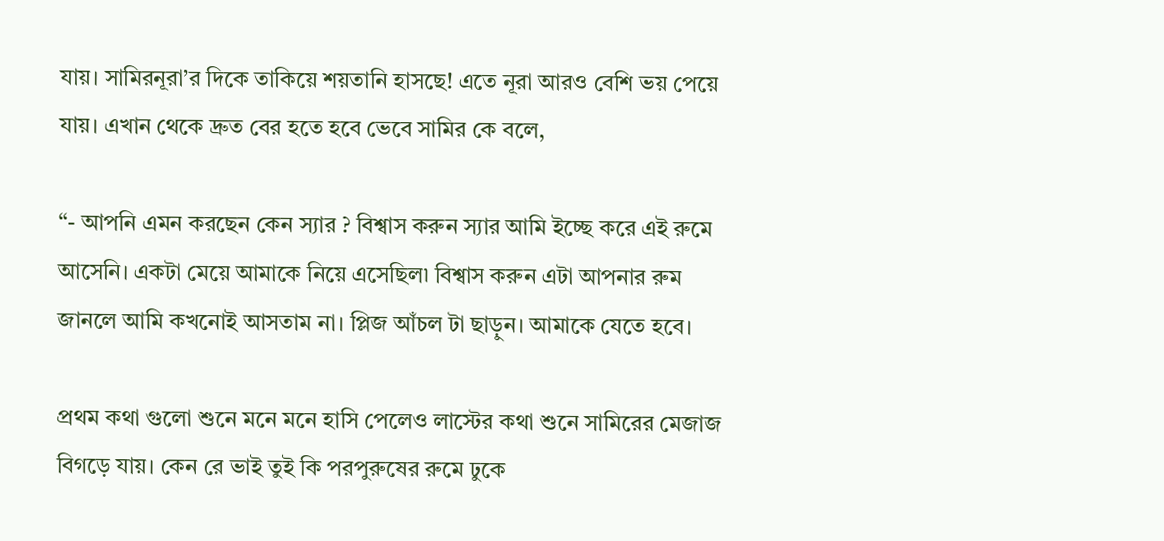যায়। সামিরনূরা’র দিকে তাকিয়ে শয়তানি হাসছে! এতে নূরা আরও বেশি ভয় পেয়ে যায়। এখান থেকে দ্রুত বের হতে হবে ভেবে সামির কে বলে,

“- আপনি এমন করছেন কেন স্যার ? বিশ্বাস করুন স্যার আমি ইচ্ছে করে এই রুমে আসেনি। একটা মেয়ে আমাকে নিয়ে এসেছিল৷ বিশ্বাস করুন এটা আপনার রুম জানলে আমি কখনোই আসতাম না। প্লিজ আঁচল টা ছাড়ুন। আমাকে যেতে হবে।

প্রথম কথা গুলো শুনে মনে মনে হাসি পেলেও লাস্টের কথা শুনে সামিরের মেজাজ বিগড়ে যায়। কেন রে ভাই তুই কি পরপুরুষের রুমে ঢুকে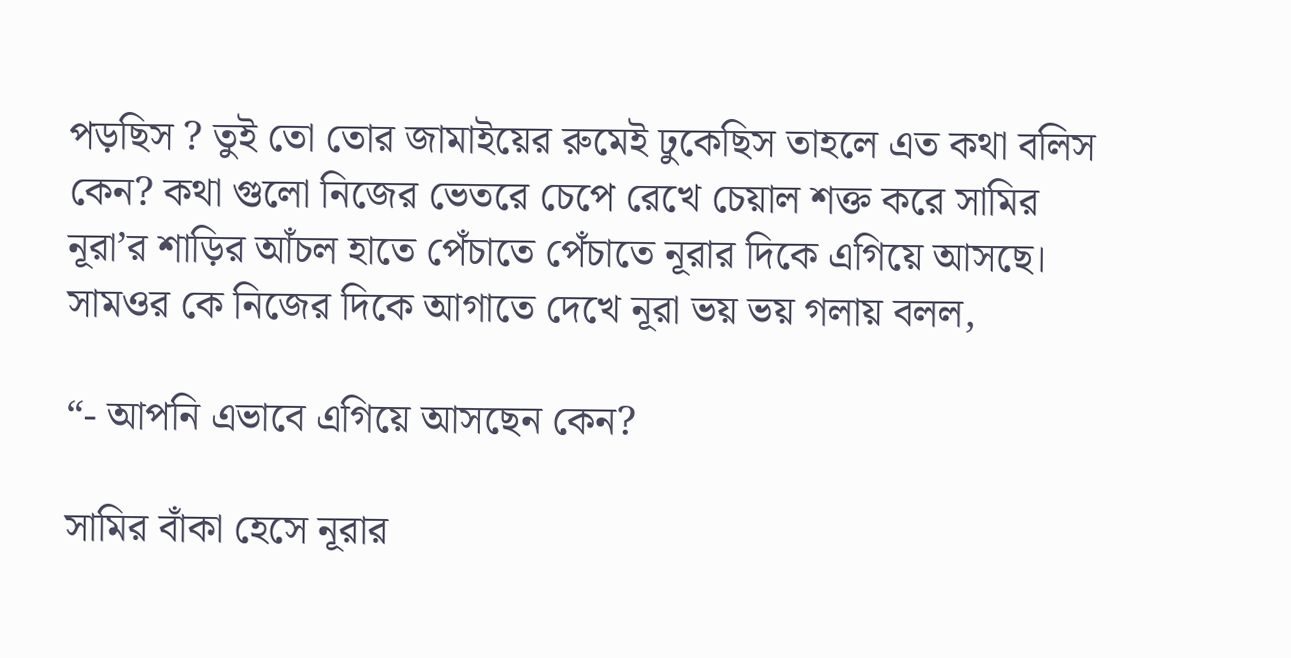পড়ছিস ? তুই তো তোর জামাইয়ের রুমেই ঢুকেছিস তাহলে এত কথা বলিস কেন? কথা গুলো নিজের ভেতরে চেপে রেখে চেয়াল শক্ত করে সামির নূরা’র শাড়ির আঁচল হাতে পেঁচাতে পেঁচাতে নূরার দিকে এগিয়ে আসছে। সামওর কে নিজের দিকে আগাতে দেখে নূরা ভয় ভয় গলায় বলল,

“- আপনি এভাবে এগিয়ে আসছেন কেন?

সামির বাঁকা হেসে নূরার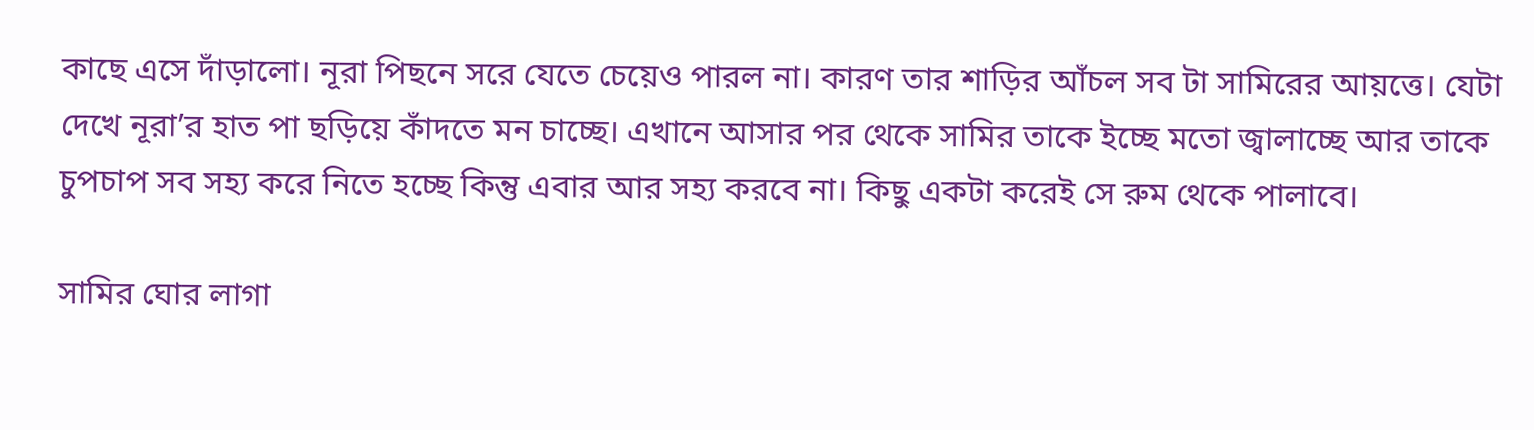কাছে এসে দাঁড়ালো। নূরা পিছনে সরে যেতে চেয়েও পারল না। কারণ তার শাড়ির আঁচল সব টা সামিরের আয়ত্তে। যেটা দেখে নূরা’র হাত পা ছড়িয়ে কাঁদতে মন চাচ্ছে। এখানে আসার পর থেকে সামির তাকে ইচ্ছে মতো জ্বালাচ্ছে আর তাকে চুপচাপ সব সহ্য করে নিতে হচ্ছে কিন্তু এবার আর সহ্য করবে না। কিছু একটা করেই সে রুম থেকে পালাবে।

সামির ঘোর লাগা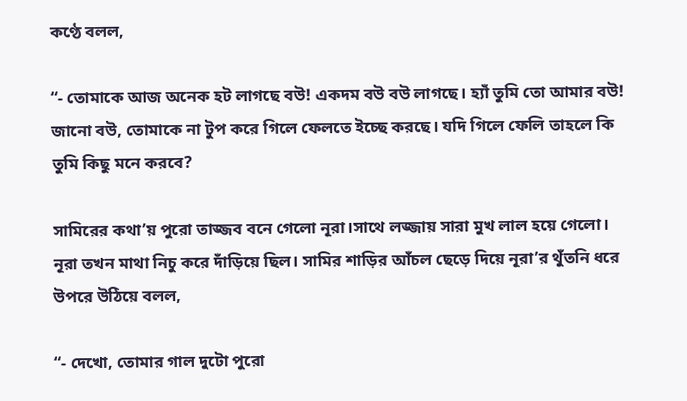কণ্ঠে বলল,

“- তোমাকে আজ অনেক হট লাগছে বউ! একদম বউ বউ লাগছে। হ্যাঁ তুমি তো আমার বউ! জানো বউ, তোমাকে না টুপ করে গিলে ফেলতে ইচ্ছে করছে। যদি গিলে ফেলি তাহলে কি তুমি কিছু মনে করবে?

সামিরের কথা’য় পুরো তাজ্জব বনে গেলো নূরা।সাথে লজ্জায় সারা মুখ লাল হয়ে গেলো। নূরা তখন মাথা নিচু করে দাঁড়িয়ে ছিল। সামির শাড়ির আঁচল ছেড়ে দিয়ে নূরা’র থুঁতনি ধরে উপরে উঠিয়ে বলল,

“- দেখো, তোমার গাল দুটো পুরো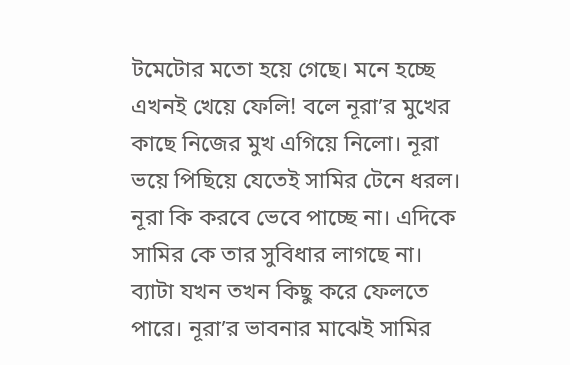টমেটোর মতো হয়ে গেছে। মনে হচ্ছে এখনই খেয়ে ফেলি! বলে নূরা’র মুখের কাছে নিজের মুখ এগিয়ে নিলো। নূরা ভয়ে পিছিয়ে যেতেই সামির টেনে ধরল। নূরা কি করবে ভেবে পাচ্ছে না। এদিকে সামির কে তার সুবিধার লাগছে না। ব্যাটা যখন তখন কিছু করে ফেলতে পারে। নূরা’র ভাবনার মাঝেই সামির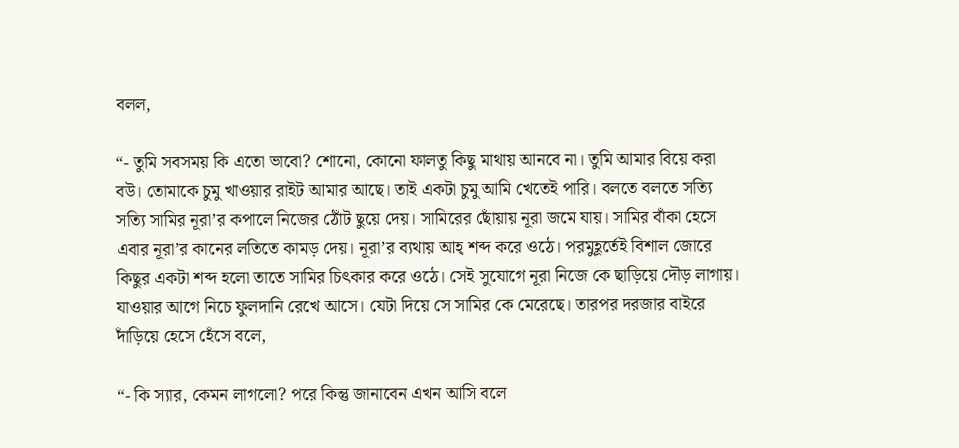বলল,

“- তুমি সবসময় কি এতো ভাবো? শোনো, কোনো ফালতু কিছু মাথায় আনবে না। তুমি আমার বিয়ে করা বউ। তোমাকে চুমু খাওয়ার রাইট আমার আছে। তাই একটা চুমু আমি খেতেই পারি। বলতে বলতে সত্যি সত্যি সামির নূরা’র কপালে নিজের ঠোঁট ছুয়ে দেয়। সামিরের ছোঁয়ায় নূরা জমে যায়। সামির বাঁকা হেসে এবার নূরা’র কানের লতিতে কামড় দেয়। নূরা’র ব্যথায় আহ্ শব্দ করে ওঠে। পরমুহূর্তেই বিশাল জোরে কিছুর একটা শব্দ হলো তাতে সামির চিৎকার করে ওঠে। সেই সুযোগে নূরা নিজে কে ছাড়িয়ে দৌড় লাগায়। যাওয়ার আগে নিচে ফুলদানি রেখে আসে। যেটা দিয়ে সে সামির কে মেরেছে। তারপর দরজার বাইরে দাঁড়িয়ে হেসে হেঁসে বলে,

“- কি স্যার, কেমন লাগলো? পরে কিন্তু জানাবেন এখন আসি বলে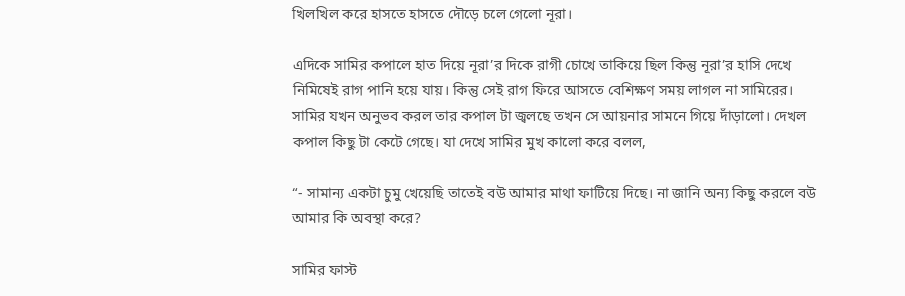খিলখিল করে হাসতে হাসতে দৌড়ে চলে গেলো নূরা।

এদিকে সামির কপালে হাত দিয়ে নূরা’র দিকে রাগী চোখে তাকিয়ে ছিল কিন্তু নূরা’র হাসি দেখে নিমিষেই রাগ পানি হয়ে যায়। কিন্তু সেই রাগ ফিরে আসতে বেশিক্ষণ সময় লাগল না সামিরের। সামির যখন অনুভব করল তার কপাল টা জ্বলছে তখন সে আয়নার সামনে গিয়ে দাঁড়ালো। দেখল কপাল কিছু টা কেটে গেছে। যা দেখে সামির মুখ কালো করে বলল,

“- সামান্য একটা চুমু খেয়েছি তাতেই বউ আমার মাথা ফাটিয়ে দিছে। না জানি অন্য কিছু করলে বউ আমার কি অবস্থা করে?

সামির ফাস্ট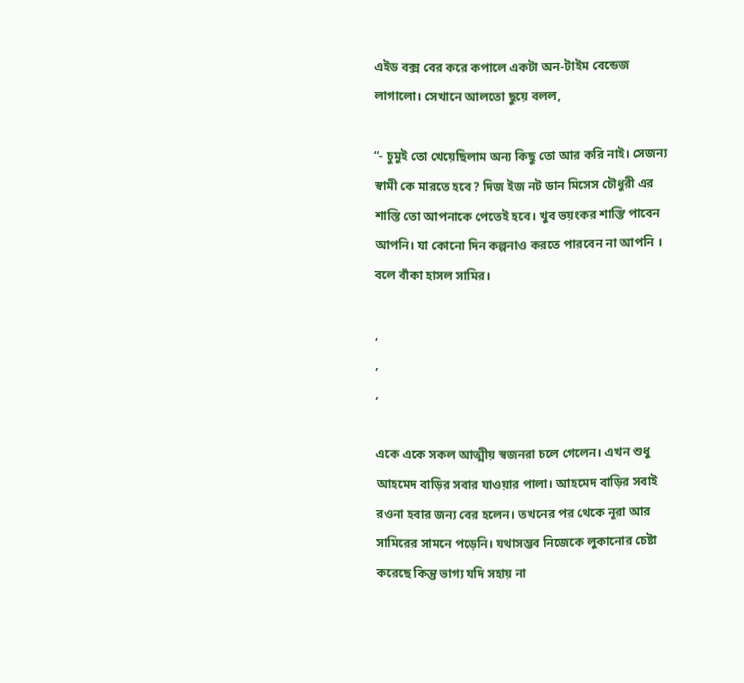এইড বক্স বের করে কপালে একটা অন-টাইম বেন্ডেজ লাগালো। সেখানে আলতো ছুয়ে বলল,

“- চুমুই তো খেয়েছিলাম অন্য কিছু তো আর করি নাই। সেজন্য স্বামী কে মারতে হবে? দিজ ইজ নট ডান মিসেস চৌধুরী এর শাস্তি তো আপনাকে পেতেই হবে। খুব ভয়ংকর শাস্তি পাবেন আপনি। যা কোনো দিন কল্পনাও করতে পারবেন না আপনি । বলে বাঁকা হাসল সামির।

,
,
,

একে একে সকল আত্মীয় স্বজনরা চলে গেলেন। এখন শুধু আহমেদ বাড়ির সবার যাওয়ার পালা। আহমেদ বাড়ির সবাই রওনা হবার জন্য বের হলেন। তখনের পর থেকে নূরা আর সামিরের সামনে পড়েনি। যথাসম্ভব নিজেকে লুকানোর চেষ্টা করেছে কিন্তু ভাগ্য যদি সহায় না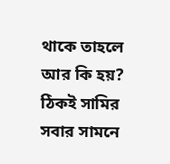থাকে তাহলে আর কি হয়? ঠিকই সামির সবার সামনে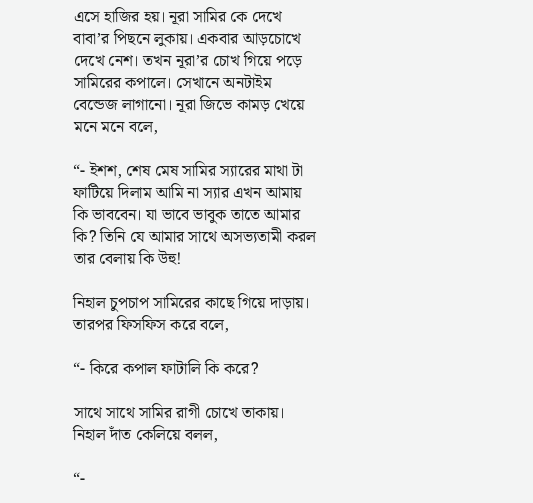এসে হাজির হয়। নূরা সামির কে দেখে বাবা’র পিছনে লুকায়। একবার আড়চোখে দেখে নেশ। তখন নূরা’র চোখ গিয়ে পড়ে সামিরের কপালে। সেখানে অনটাইম বেন্ডেজ লাগানো। নূরা জিভে কামড় খেয়ে মনে মনে বলে,

“- ইশশ, শেষ মেষ সামির স্যারের মাথা টা ফাটিয়ে দিলাম আমি না স্যার এখন আমায় কি ভাববেন। যা ভাবে ভাবুক তাতে আমার কি? তিনি যে আমার সাথে অসভ্যতামী করল তার বেলায় কি উহু!

নিহাল চুপচাপ সামিরের কাছে গিয়ে দাড়ায়। তারপর ফিসফিস করে বলে,

“- কিরে কপাল ফাটালি কি করে?

সাথে সাথে সামির রাগী চোখে তাকায়। নিহাল দাঁত কেলিয়ে বলল,

“-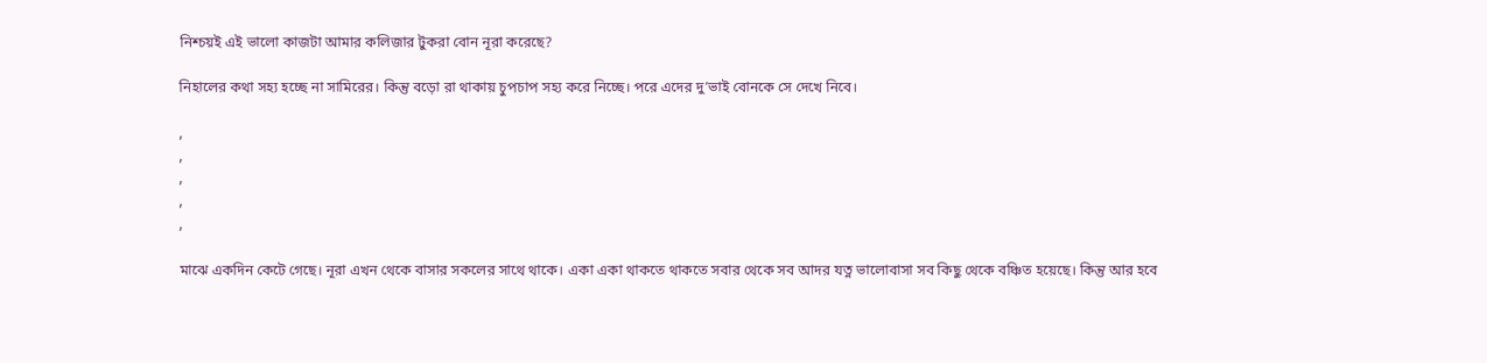নিশ্চয়ই এই ভালো কাজটা আমার কলিজার টুকরা বোন নূরা করেছে?

নিহালের কথা সহ্য হচ্ছে না সামিরের। কিন্তু বড়ো রা থাকায় চুপচাপ সহ্য করে নিচ্ছে। পরে এদের দু’ভাই বোনকে সে দেখে নিবে।

,
,
,
,
,

মাঝে একদিন কেটে গেছে। নূরা এখন থেকে বাসার সকলের সাথে থাকে। একা একা থাকতে থাকতে সবার থেকে সব আদর যত্ন ভালোবাসা সব কিছু থেকে বঞ্চিত হয়েছে। কিন্তু আর হবে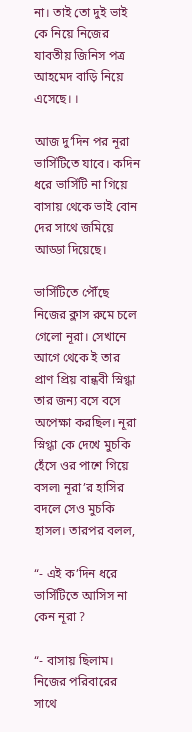না। তাই তো দুই ভাই কে নিয়ে নিজের যাবতীয় জিনিস পত্র আহমেদ বাড়ি নিয়ে এসেছে। ।

আজ দু’দিন পর নূরা ভার্সিটিতে যাবে। কদিন ধরে ভার্সিটি না গিয়ে বাসায় থেকে ভাই বোন দের সাথে জমিয়ে আড্ডা দিয়েছে।

ভার্সিটিতে পৌঁছে নিজের ক্লাস রুমে চলে গেলো নূরা। সেখানে আগে থেকে ই তার প্রাণ প্রিয় বান্ধবী স্নিগ্ধা তার জন্য বসে বসে অপেক্ষা করছিল। নূরা স্নিগ্ধা কে দেখে মুচকি হেঁসে ওর পাশে গিয়ে বসল৷ নূরা’র হাসির বদলে সেও মুচকি হাসল। তারপর বলল,

“- এই ক’দিন ধরে ভার্সিটিতে আসিস না কেন নূরা ?

“- বাসায় ছিলাম। নিজের পরিবারের সাথে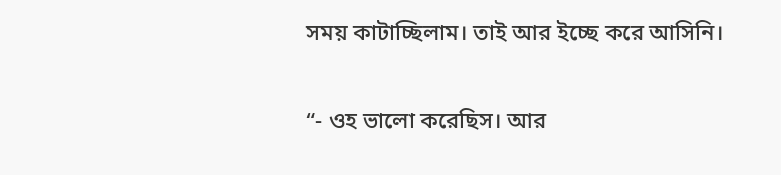সময় কাটাচ্ছিলাম। তাই আর ইচ্ছে করে আসিনি।

“- ওহ ভালো করেছিস। আর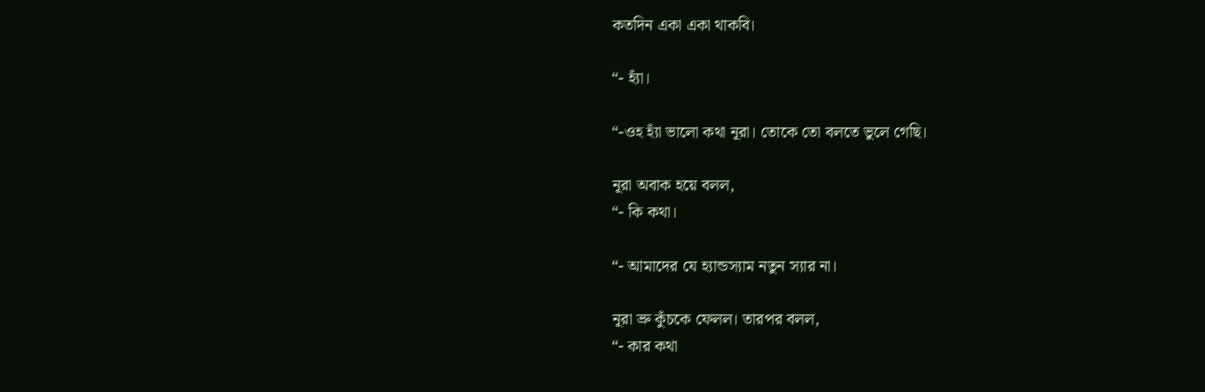কতদিন একা একা থাকবি।

“- হ্যাঁ।

“-ওহ হ্যাঁ ভালো কথা নূরা। তোকে তো বলতে ভুলে গেছি।

নূরা অবাক হয়ে বলল,
“- কি কথা।

“- আমাদের যে হ্যান্ডস্যাম নতুন স্যার না।

নূরা ভ্রু কুঁচকে ফেলল। তারপর বলল,
“- কার কথা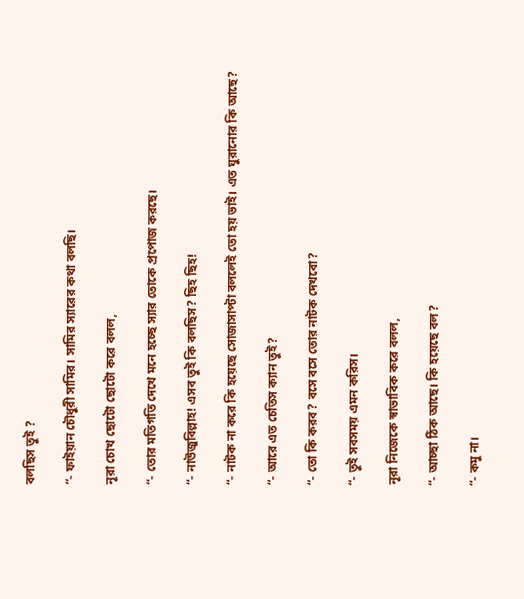বলছিস তুই ?

“- ফাইয়ান চৌধুরী সামির। সামির স্যারের কথা বলছি।

নূরা চোখ ছোটো ছোটো করে বলল,

“- তোর মতিগতি দেখে মনে হচ্ছে স্যার তোকে প্রপোজ করছে।

“- নাউজুবিল্লাহ! এসব তুই কি বলছিস? ছিহ ছিহ!

“- নাটক না করে কি হয়েছে সোজাসাপ্টা বললেই তো হয় ভাই। এত ঘুরানোর কি আছে?

“- আরে এত চেতিস ক্যান তুই?

“- তো কি করব? বসে বসে তোর নাটক দেখবো?

“- তুই সবসময় এমন করিস।

নূরা নিজেকে স্বাভাবিক করে বলল,

“- আচ্ছা ঠিক আছে। কি হয়েছে বল?

“- কমু না।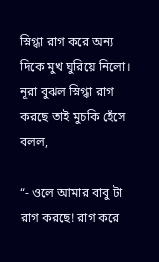স্নিগ্ধা রাগ করে অন্য দিকে মুখ ঘুরিয়ে নিলো। নূরা বুঝল স্নিগ্ধা রাগ করছে তাই মুচকি হেঁসে বলল,

“- ওলে আমার বাবু টা রাগ করছে! রাগ করে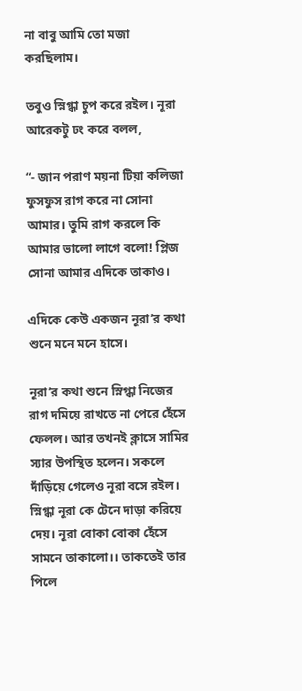না বাবু আমি তো মজা করছিলাম।

তবুও স্নিগ্ধা চুপ করে রইল। নূরা আরেকটু ঢং করে বলল,

“- জান পরাণ ময়না টিয়া কলিজা ফুসফুস রাগ করে না সোনা আমার। তুমি রাগ করলে কি আমার ভালো লাগে বলো! প্লিজ সোনা আমার এদিকে তাকাও।

এদিকে কেউ একজন নূরা’র কথা শুনে মনে মনে হাসে।

নূরা’র কথা শুনে স্নিগ্ধা নিজের রাগ দমিয়ে রাখতে না পেরে হেঁসে ফেলল। আর তখনই ক্লাসে সামির স্যার উপস্থিত হলেন। সকলে দাঁড়িয়ে গেলেও নূরা বসে রইল। স্নিগ্ধা নূরা কে টেনে দাড়া করিয়ে দেয়। নূরা বোকা বোকা হেঁসে সামনে তাকালো।। তাকতেই তার পিলে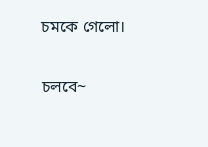চমকে গেলো।

চলবে~